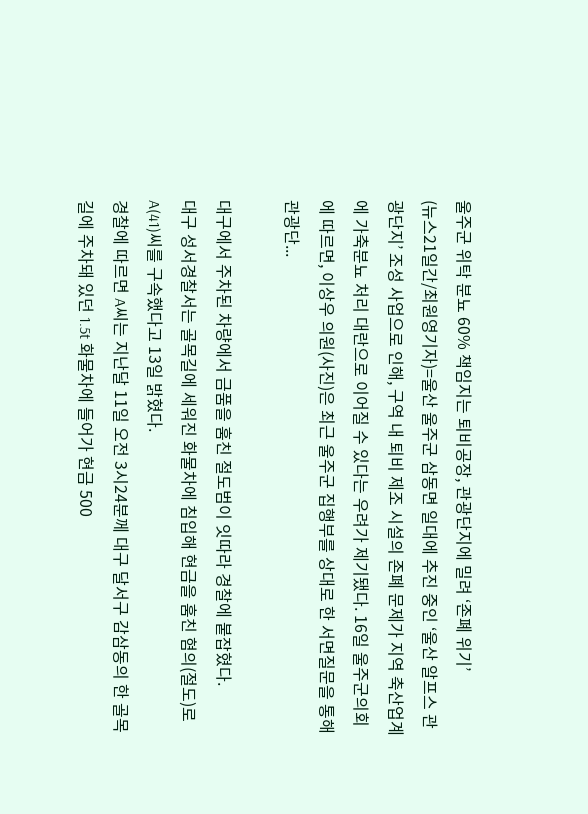울주군 위탁 분뇨 60% 책임지는 퇴비공장, 관광단지에 밀려 ‘존폐 위기’
(뉴스21일간/최원영기자)=울산 울주군 삼동면 일대에 추진 중인 ‘울산 알프스 관광단지’ 조성 사업으로 인해, 구역 내 퇴비 제조 시설의 존폐 문제가 지역 축산업계에 가축분뇨 처리 대란으로 이어질 수 있다는 우려가 제기됐다. 16일 울주군의회에 따르면, 이상우 의원(사진)은 최근 울주군 집행부를 상대로 한 서면질문을 통해 관광단...

대구에서 주차된 차량에서 금품을 훔친 절도범이 잇따라 경찰에 붙잡혔다.
대구 성서경찰서는 골목길에 세워진 화물차에 침입해 현금을 훔친 혐의(절도)로 A(41)씨를 구속했다고 13일 밝혔다.
경찰에 따르면 A씨는 지난달 11일 오전 3시24분께 대구 달서구 감삼동의 한 골목길에 주차돼 있던 1.5t 화물차에 들어가 현금 500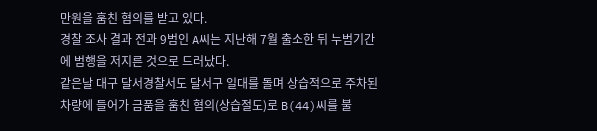만원을 훔친 혐의를 받고 있다.
경찰 조사 결과 전과 9범인 A씨는 지난해 7월 출소한 뒤 누범기간에 범행을 저지른 것으로 드러났다.
같은날 대구 달서경찰서도 달서구 일대를 돌며 상습적으로 주차된 차량에 들어가 금품을 훔친 혐의(상습절도)로 B(44)씨를 불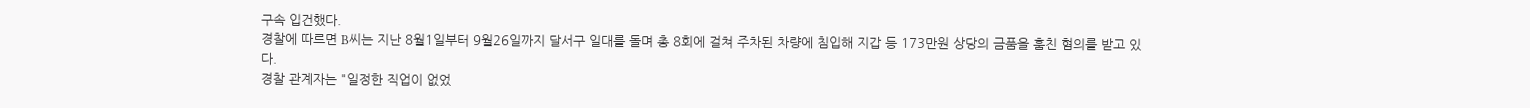구속 입건했다.
경찰에 따르면 B씨는 지난 8월1일부터 9월26일까지 달서구 일대를 돌며 총 8회에 걸쳐 주차된 차량에 침입해 지갑 등 173만원 상당의 금품을 훔친 혐의를 받고 있다.
경찰 관계자는 "일정한 직업이 없었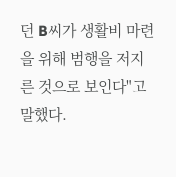던 B씨가 생활비 마련을 위해 범행을 저지른 것으로 보인다"고 말했다.